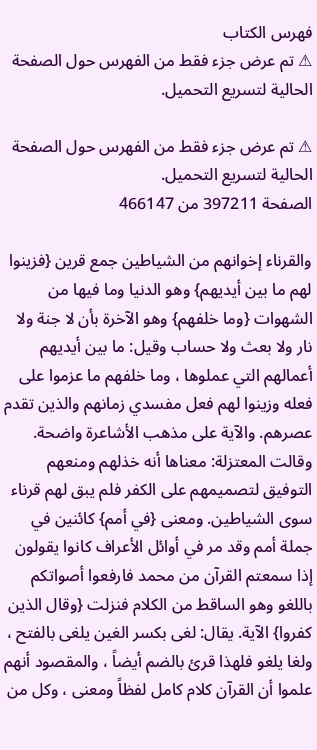فهرس الكتاب
⚠ تم عرض جزء فقط من الفهرس حول الصفحة الحالية لتسريع التحميل.

⚠ تم عرض جزء فقط من الفهرس حول الصفحة الحالية لتسريع التحميل.
الصفحة 397211 من 466147

والقرناء إخوانهم من الشياطين جمع قرين {فزينوا لهم ما بين أيديهم} وهو الدنيا وما فيها من الشهوات {وما خلفهم} وهو الآخرة بأن لا جنة ولا نار ولا بعث ولا حساب وقيل: ما بين أيديهم أعمالهم التي عملوها ، وما خلفهم ما عزموا على فعله وزينوا لهم فعل مفسدي زمانهم والذين تقدم عصرهم. والآية على مذهب الأشاعرة واضحة. وقالت المعتزلة: معناها أنه خذلهم ومنعهم التوفيق لتصميمهم على الكفر فلم يبق لهم قرناء سوى الشياطين. ومعنى {في أمم} كائنين في جملة أمم وقد مر في أوائل الأعراف كانوا يقولون إذا سمعتم القرآن من محمد فارفعوا أصواتكم باللغو وهو الساقط من الكلام فنزلت {وقال الذين كفروا} الآية. يقال: لغى بكسر الغين يلغى بالفتح ، ولغا يلغو فلهذا قرئ بالضم أيضاً ، والمقصود أنهم علموا أن القرآن كلام كامل لفظاً ومعنى ، وكل من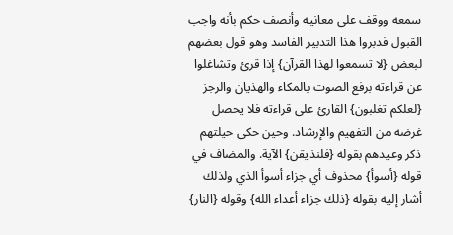سمعه ووقف على معانيه وأنصف حكم بأنه واجب القبول فدبروا هذا التدبير الفاسد وهو قول بعضهم لبعض {لا تسمعوا لهذا القرآن} إذا قرئ وتشاغلوا عن قراءته برفع الصوت بالمكاء والهذيان والرجز {لعلكم تغلبون} القارئ على قراءته فلا يحصل غرضه من التفهيم والإرشاد. وحين حكى حيلتهم ذكر وعيدهم بقوله {فلنذيقن} الآية. والمضاف في قوله {أسوأ} محذوف أي جزاء أسوأ الذي ولذلك أشار إليه بقوله {ذلك جزاء أعداء الله} وقوله {النار}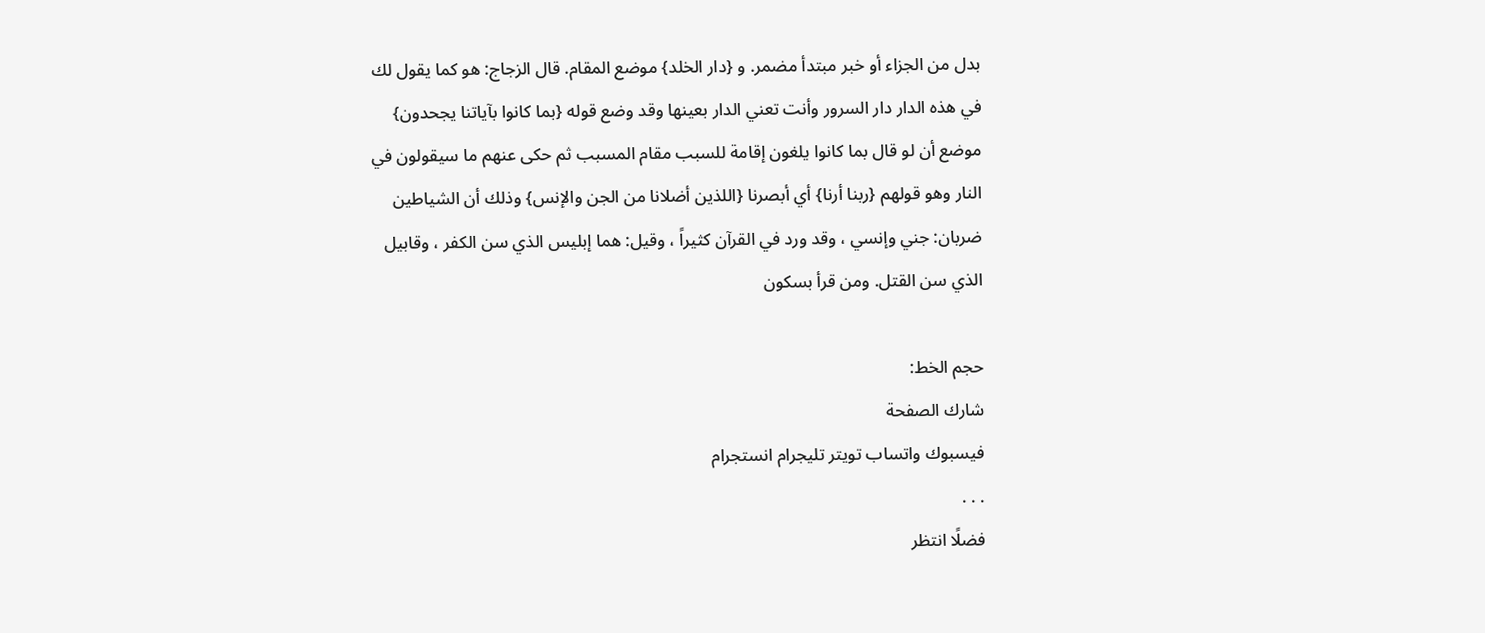بدل من الجزاء أو خبر مبتدأ مضمر. و {دار الخلد} موضع المقام. قال الزجاج: هو كما يقول لك في هذه الدار دار السرور وأنت تعني الدار بعينها وقد وضع قوله {بما كانوا بآياتنا يجحدون} موضع أن لو قال بما كانوا يلغون إقامة للسبب مقام المسبب ثم حكى عنهم ما سيقولون في النار وهو قولهم {ربنا أرنا} أي أبصرنا {اللذين أضلانا من الجن والإنس} وذلك أن الشياطين ضربان: جني وإنسي ، وقد ورد في القرآن كثيراً ، وقيل: هما إبليس الذي سن الكفر ، وقابيل الذي سن القتل. ومن قرأ بسكون

حجم الخط:
شارك الصفحة
فيسبوك واتساب تويتر تليجرام انستجرام
. . .
فضلًا انتظر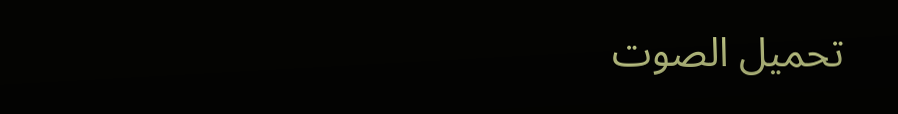تحميل الصوت